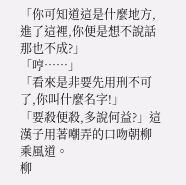「你可知道這是什麼地方,進了這裡,你便是想不說話那也不成?」
「哼……」
「看來是非要先用刑不可了,你叫什麼名字!」
「要殺便殺,多說何益?」這漢子用著嘲弄的口吻朝柳乘風道。
柳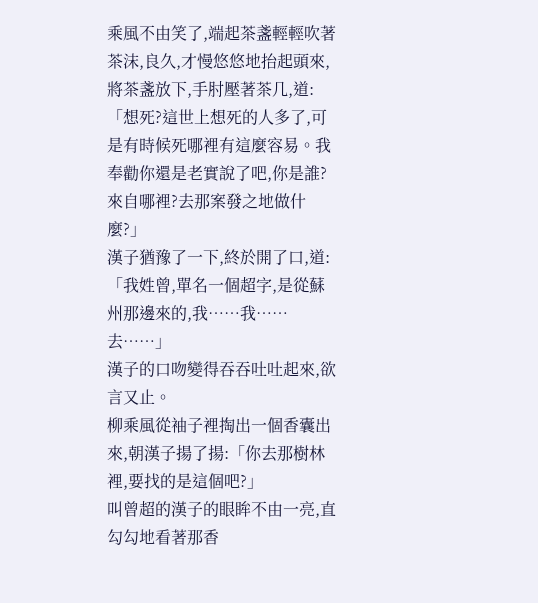乘風不由笑了,端起茶盞輕輕吹著茶沫,良久,才慢悠悠地抬起頭來,將茶盞放下,手肘壓著茶几,道:「想死?這世上想死的人多了,可是有時候死哪裡有這麼容易。我奉勸你還是老實說了吧,你是誰?來自哪裡?去那案發之地做什麼?」
漢子猶豫了一下,終於開了口,道:「我姓曾,單名一個超字,是從蘇州那邊來的,我……我……去……」
漢子的口吻變得吞吞吐吐起來,欲言又止。
柳乘風從袖子裡掏出一個香囊出來,朝漢子揚了揚:「你去那樹林裡,要找的是這個吧?」
叫曾超的漢子的眼眸不由一亮,直勾勾地看著那香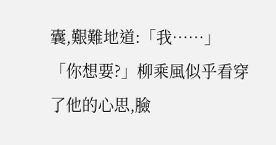囊,艱難地道:「我……」
「你想要?」柳乘風似乎看穿了他的心思,臉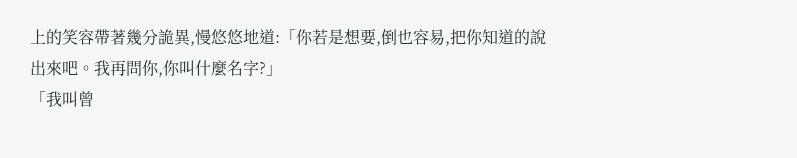上的笑容帶著幾分詭異,慢悠悠地道:「你若是想要,倒也容易,把你知道的說出來吧。我再問你,你叫什麼名字?」
「我叫曾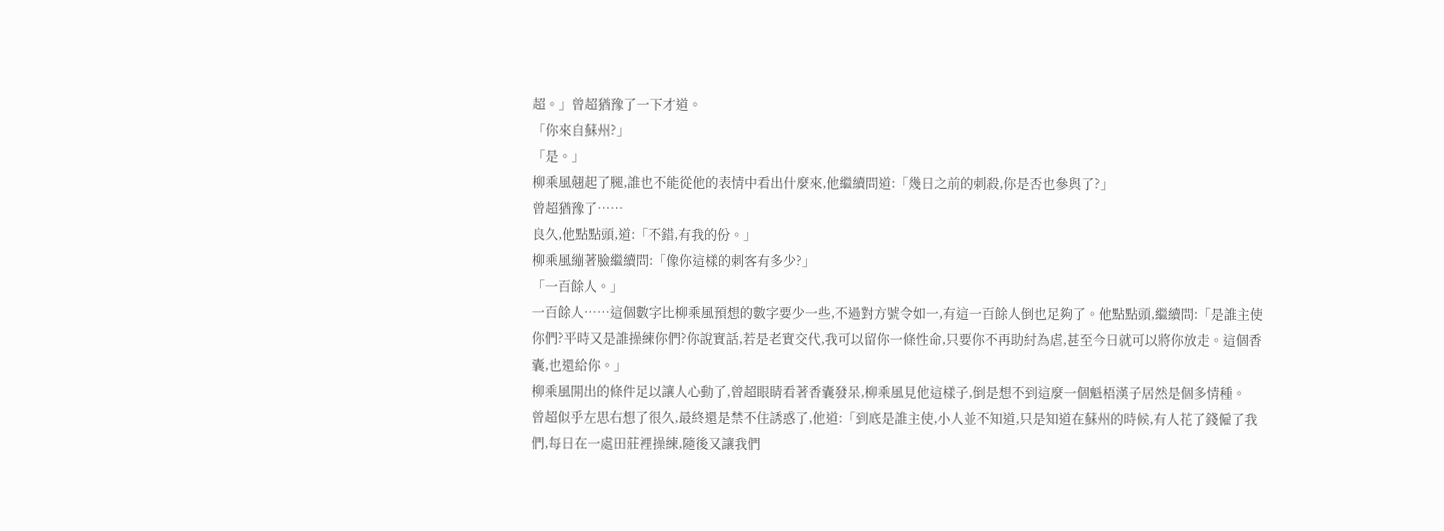超。」曾超猶豫了一下才道。
「你來自蘇州?」
「是。」
柳乘風翹起了腿,誰也不能從他的表情中看出什麼來,他繼續問道:「幾日之前的刺殺,你是否也參與了?」
曾超猶豫了……
良久,他點點頭,道:「不錯,有我的份。」
柳乘風繃著臉繼續問:「像你這樣的刺客有多少?」
「一百餘人。」
一百餘人……這個數字比柳乘風預想的數字要少一些,不過對方號令如一,有這一百餘人倒也足夠了。他點點頭,繼續問:「是誰主使你們?平時又是誰操練你們?你說實話,若是老實交代,我可以留你一條性命,只要你不再助紂為虐,甚至今日就可以將你放走。這個香囊,也還給你。」
柳乘風開出的條件足以讓人心動了,曾超眼睛看著香囊發呆,柳乘風見他這樣子,倒是想不到這麼一個魁梧漢子居然是個多情種。
曾超似乎左思右想了很久,最終還是禁不住誘惑了,他道:「到底是誰主使,小人並不知道,只是知道在蘇州的時候,有人花了錢僱了我們,每日在一處田莊裡操練,隨後又讓我們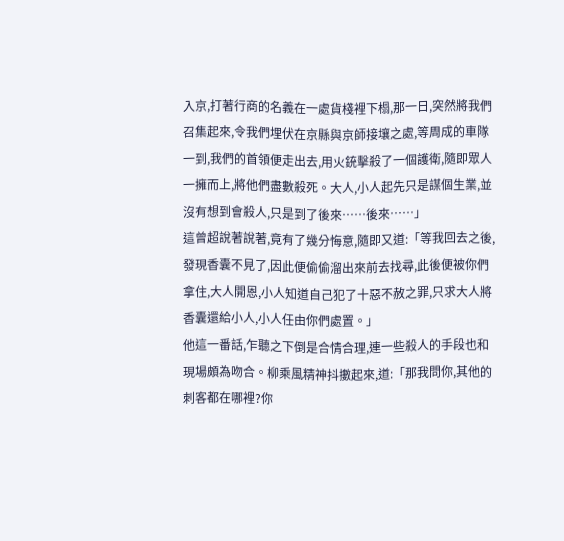入京,打著行商的名義在一處貨棧裡下榻,那一日,突然將我們召集起來,令我們埋伏在京縣與京師接壤之處,等周成的車隊一到,我們的首領便走出去,用火銃擊殺了一個護衛,隨即眾人一擁而上,將他們盡數殺死。大人,小人起先只是謀個生業,並沒有想到會殺人,只是到了後來……後來……」
這曾超說著說著,竟有了幾分悔意,隨即又道:「等我回去之後,發現香囊不見了,因此便偷偷溜出來前去找尋,此後便被你們拿住,大人開恩,小人知道自己犯了十惡不赦之罪,只求大人將香囊還給小人,小人任由你們處置。」
他這一番話,乍聽之下倒是合情合理,連一些殺人的手段也和現場頗為吻合。柳乘風精神抖擻起來,道:「那我問你,其他的刺客都在哪裡?你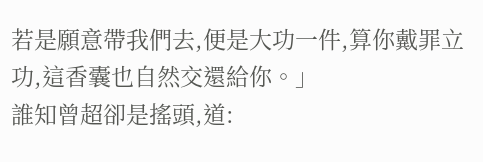若是願意帶我們去,便是大功一件,算你戴罪立功,這香囊也自然交還給你。」
誰知曾超卻是搖頭,道: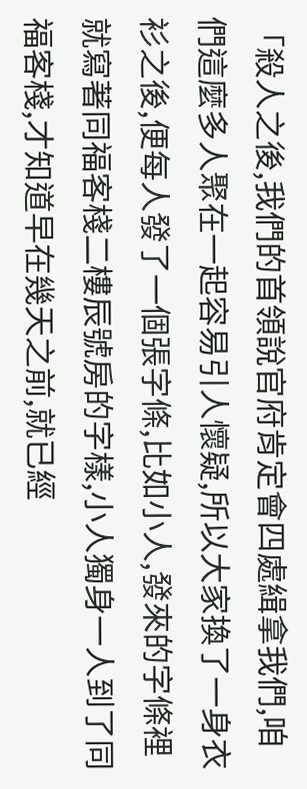「殺人之後,我們的首領說官府肯定會四處緝拿我們,咱們這麼多人聚在一起容易引人懷疑,所以大家換了一身衣衫之後,便每人發了一個張字條,比如小人,發來的字條裡就寫著同福客棧二樓辰號房的字樣,小人獨身一人到了同福客棧,才知道早在幾天之前,就已經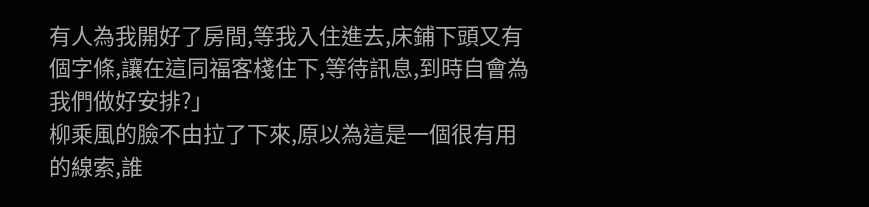有人為我開好了房間,等我入住進去,床鋪下頭又有個字條,讓在這同福客棧住下,等待訊息,到時自會為我們做好安排?」
柳乘風的臉不由拉了下來,原以為這是一個很有用的線索,誰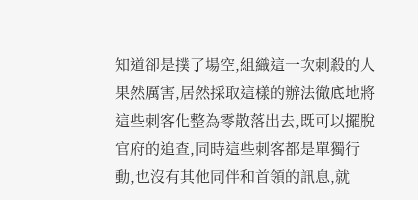知道卻是撲了場空,組織這一次刺殺的人果然厲害,居然採取這樣的辦法徹底地將這些刺客化整為零散落出去,既可以擺脫官府的追查,同時這些刺客都是單獨行動,也沒有其他同伴和首領的訊息,就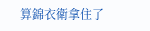算錦衣衛拿住了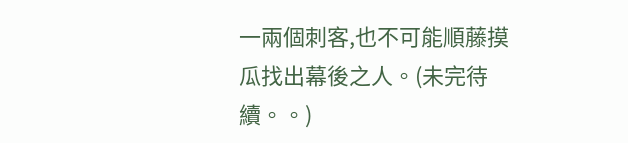一兩個刺客,也不可能順藤摸瓜找出幕後之人。(未完待續。。)